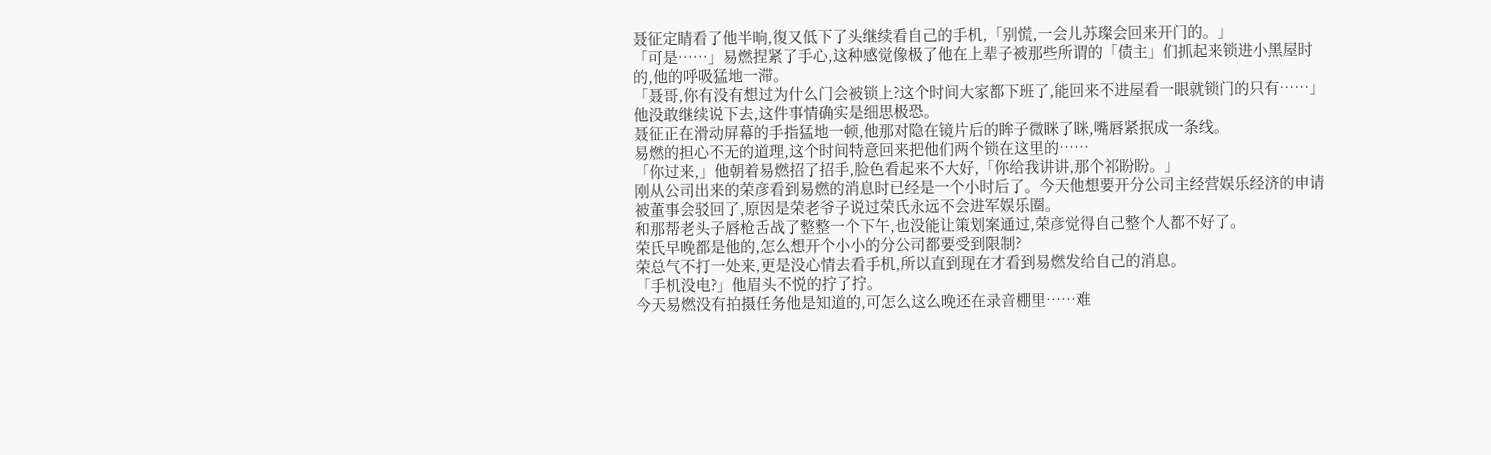聂征定睛看了他半晌,復又低下了头继续看自己的手机,「别慌,一会儿苏璨会回来开门的。」
「可是……」易燃捏紧了手心,这种感觉像极了他在上辈子被那些所谓的「债主」们抓起来锁进小黑屋时的,他的呼吸猛地一滞。
「聂哥,你有没有想过为什么门会被锁上?这个时间大家都下班了,能回来不进屋看一眼就锁门的只有……」
他没敢继续说下去,这件事情确实是细思极恐。
聂征正在滑动屏幕的手指猛地一顿,他那对隐在镜片后的眸子微眯了眯,嘴唇紧抿成一条线。
易燃的担心不无的道理,这个时间特意回来把他们两个锁在这里的……
「你过来,」他朝着易燃招了招手,脸色看起来不大好,「你给我讲讲,那个祁盼盼。」
刚从公司出来的荣彦看到易燃的消息时已经是一个小时后了。今天他想要开分公司主经营娱乐经济的申请被董事会驳回了,原因是荣老爷子说过荣氏永远不会进军娱乐圈。
和那帮老头子唇枪舌战了整整一个下午,也没能让策划案通过,荣彦觉得自己整个人都不好了。
荣氏早晚都是他的,怎么想开个小小的分公司都要受到限制?
荣总气不打一处来,更是没心情去看手机,所以直到现在才看到易燃发给自己的消息。
「手机没电?」他眉头不悦的拧了拧。
今天易燃没有拍摄任务他是知道的,可怎么这么晚还在录音棚里……难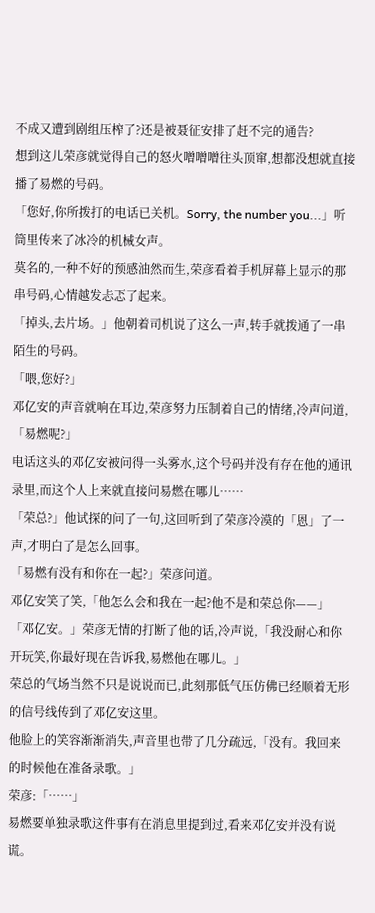不成又遭到剧组压榨了?还是被聂征安排了赶不完的通告?
想到这儿荣彦就觉得自己的怒火噌噌噌往头顶窜,想都没想就直接播了易燃的号码。
「您好,你所拨打的电话已关机。Sorry, the number you...」听筒里传来了冰冷的机械女声。
莫名的,一种不好的预感油然而生,荣彦看着手机屏幕上显示的那串号码,心情越发忐忑了起来。
「掉头,去片场。」他朝着司机说了这么一声,转手就拨通了一串陌生的号码。
「喂,您好?」
邓亿安的声音就响在耳边,荣彦努力压制着自己的情绪,冷声问道,「易燃呢?」
电话这头的邓亿安被问得一头雾水,这个号码并没有存在他的通讯录里,而这个人上来就直接问易燃在哪儿……
「荣总?」他试探的问了一句,这回听到了荣彦冷漠的「恩」了一声,才明白了是怎么回事。
「易燃有没有和你在一起?」荣彦问道。
邓亿安笑了笑,「他怎么会和我在一起?他不是和荣总你——」
「邓亿安。」荣彦无情的打断了他的话,冷声说,「我没耐心和你开玩笑,你最好现在告诉我,易燃他在哪儿。」
荣总的气场当然不只是说说而已,此刻那低气压仿佛已经顺着无形的信号线传到了邓亿安这里。
他脸上的笑容渐渐消失,声音里也带了几分疏远,「没有。我回来的时候他在准备录歌。」
荣彦:「……」
易燃要单独录歌这件事有在消息里提到过,看来邓亿安并没有说谎。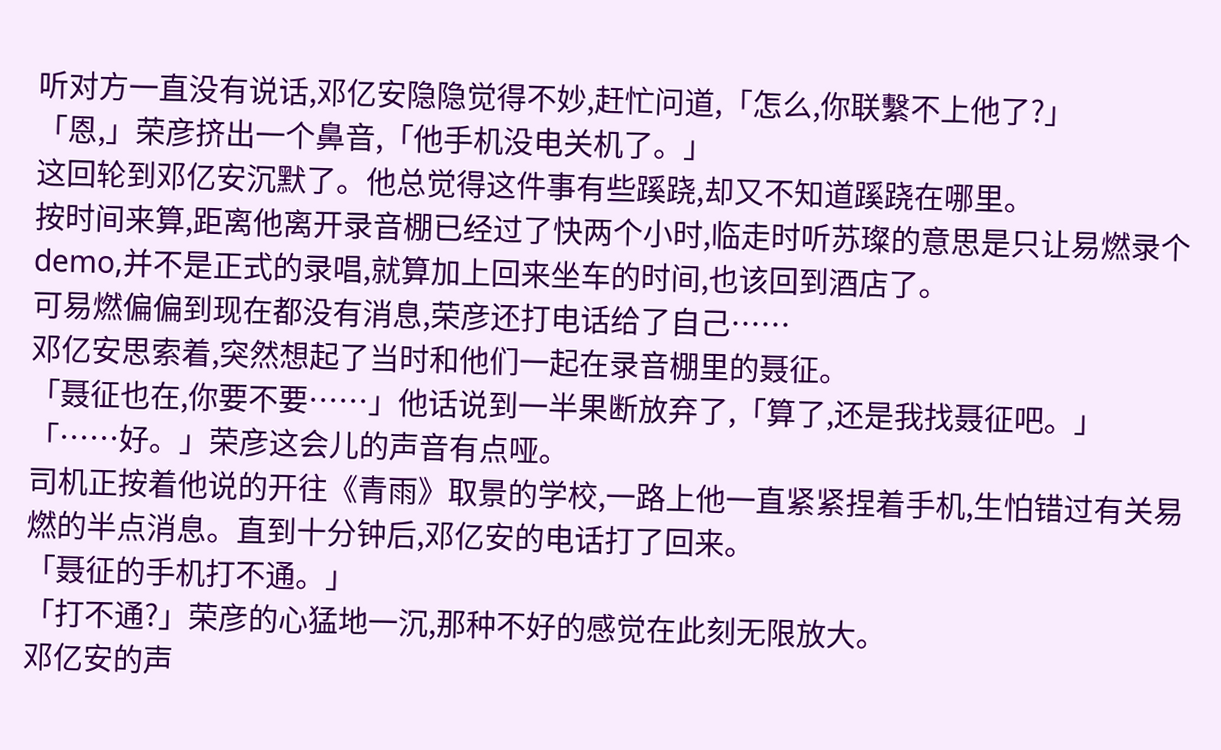听对方一直没有说话,邓亿安隐隐觉得不妙,赶忙问道,「怎么,你联繫不上他了?」
「恩,」荣彦挤出一个鼻音,「他手机没电关机了。」
这回轮到邓亿安沉默了。他总觉得这件事有些蹊跷,却又不知道蹊跷在哪里。
按时间来算,距离他离开录音棚已经过了快两个小时,临走时听苏璨的意思是只让易燃录个demo,并不是正式的录唱,就算加上回来坐车的时间,也该回到酒店了。
可易燃偏偏到现在都没有消息,荣彦还打电话给了自己……
邓亿安思索着,突然想起了当时和他们一起在录音棚里的聂征。
「聂征也在,你要不要……」他话说到一半果断放弃了,「算了,还是我找聂征吧。」
「……好。」荣彦这会儿的声音有点哑。
司机正按着他说的开往《青雨》取景的学校,一路上他一直紧紧捏着手机,生怕错过有关易燃的半点消息。直到十分钟后,邓亿安的电话打了回来。
「聂征的手机打不通。」
「打不通?」荣彦的心猛地一沉,那种不好的感觉在此刻无限放大。
邓亿安的声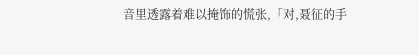音里透露着难以掩饰的慌张,「对,聂征的手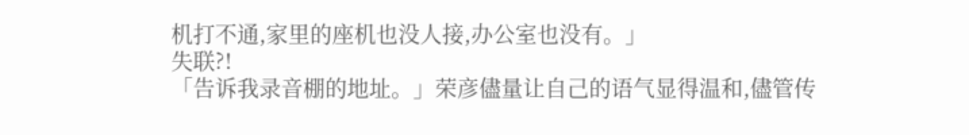机打不通,家里的座机也没人接,办公室也没有。」
失联?!
「告诉我录音棚的地址。」荣彦儘量让自己的语气显得温和,儘管传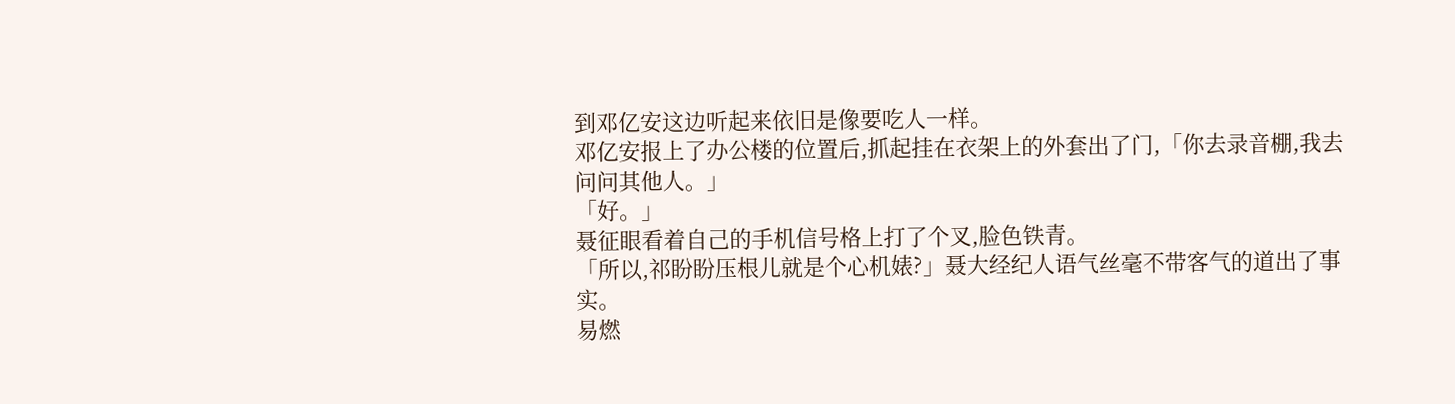到邓亿安这边听起来依旧是像要吃人一样。
邓亿安报上了办公楼的位置后,抓起挂在衣架上的外套出了门,「你去录音棚,我去问问其他人。」
「好。」
聂征眼看着自己的手机信号格上打了个叉,脸色铁青。
「所以,祁盼盼压根儿就是个心机婊?」聂大经纪人语气丝毫不带客气的道出了事实。
易燃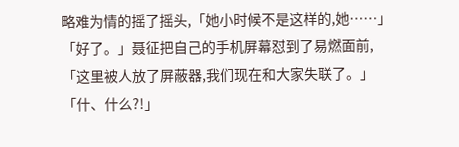略难为情的摇了摇头,「她小时候不是这样的,她……」
「好了。」聂征把自己的手机屏幕怼到了易燃面前,「这里被人放了屏蔽器,我们现在和大家失联了。」
「什、什么?!」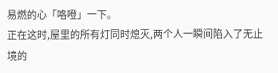易燃的心「咯噔」一下。
正在这时,屋里的所有灯同时熄灭,两个人一瞬间陷入了无止境的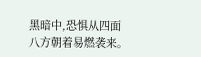黑暗中,恐惧从四面八方朝着易燃袭来。